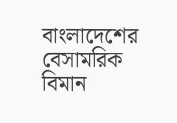বাংলাদেশের বেসামরিক বিমান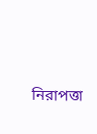নিরাপত্তা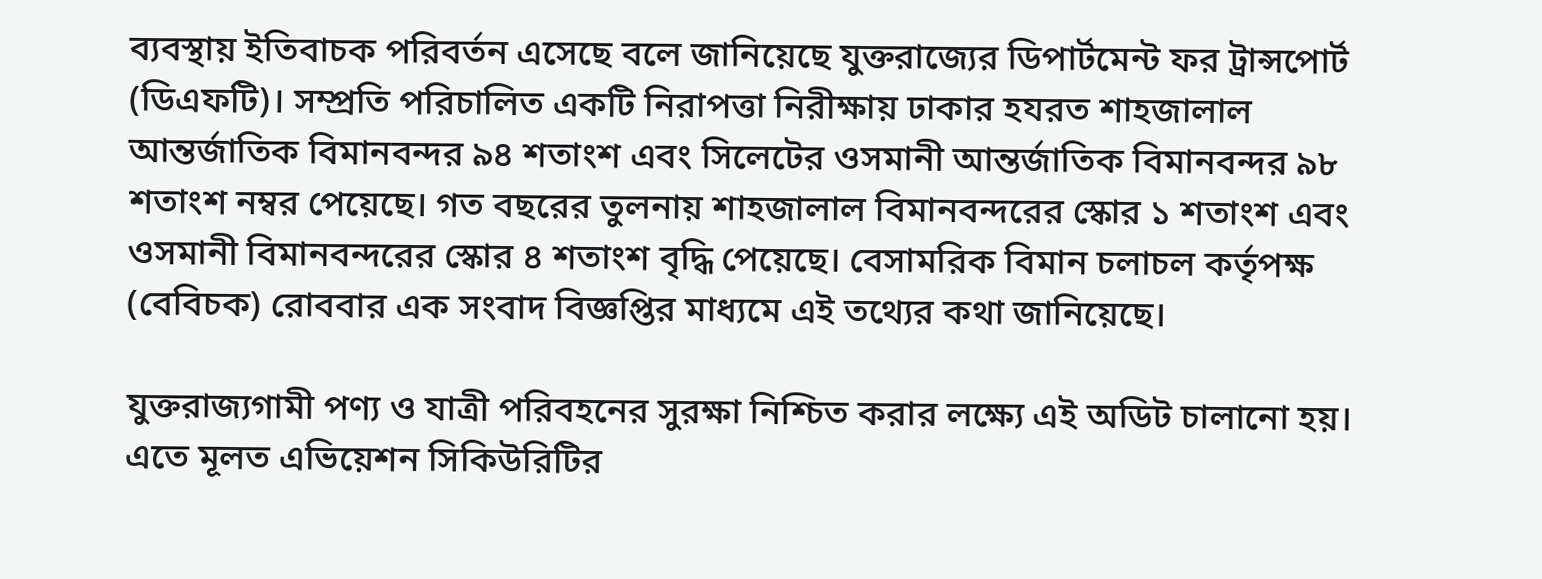ব্যবস্থায় ইতিবাচক পরিবর্তন এসেছে বলে জানিয়েছে যুক্তরাজ্যের ডিপার্টমেন্ট ফর ট্রান্সপোর্ট (ডিএফটি)। সম্প্রতি পরিচালিত একটি নিরাপত্তা নিরীক্ষায় ঢাকার হযরত শাহজালাল আন্তর্জাতিক বিমানবন্দর ৯৪ শতাংশ এবং সিলেটের ওসমানী আন্তর্জাতিক বিমানবন্দর ৯৮ শতাংশ নম্বর পেয়েছে। গত বছরের তুলনায় শাহজালাল বিমানবন্দরের স্কোর ১ শতাংশ এবং ওসমানী বিমানবন্দরের স্কোর ৪ শতাংশ বৃদ্ধি পেয়েছে। বেসামরিক বিমান চলাচল কর্তৃপক্ষ (বেবিচক) রোববার এক সংবাদ বিজ্ঞপ্তির মাধ্যমে এই তথ্যের কথা জানিয়েছে।

যুক্তরাজ্যগামী পণ্য ও যাত্রী পরিবহনের সুরক্ষা নিশ্চিত করার লক্ষ্যে এই অডিট চালানো হয়। এতে মূলত এভিয়েশন সিকিউরিটির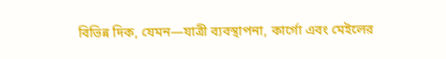বিভিন্ন দিক, যেমন—যাত্রী ব্যবস্থাপনা, কার্গো এবং মেইলের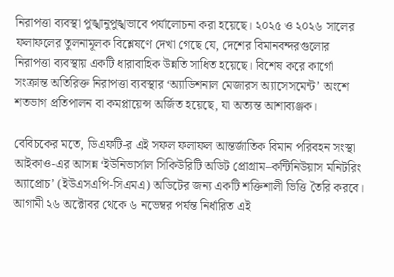নিরাপত্তা ব্যবস্থা পুঙ্খানুপুঙ্খভাবে পর্যালোচনা করা হয়েছে। ২০২৫ ও ২০২৬ সালের ফলাফলের তুলনামূলক বিশ্লেষণে দেখা গেছে যে, দেশের বিমানবন্দরগুলোর নিরাপত্তা ব্যবস্থায় একটি ধারাবাহিক উন্নতি সাধিত হয়েছে। বিশেষ করে কার্গো সংক্রান্ত অতিরিক্ত নিরাপত্তা ব্যবস্থার ‘অ্যাডিশনাল মেজারস অ্যাসেসমেন্ট’ অংশে শতভাগ প্রতিপালন বা কমপ্লায়েন্স অর্জিত হয়েছে, যা অত্যন্ত আশাব্যঞ্জক।

বেবিচকের মতে, ডিএফটি-র এই সফল ফলাফল আন্তর্জাতিক বিমান পরিবহন সংস্থা আইকাও-এর আসন্ন ‘ইউনিভার্সাল সিকিউরিটি অডিট প্রোগ্রাম–কন্টিনিউয়াস মনিটরিং অ্যাপ্রোচ’ (ইউএসএপি-সিএমএ) অডিটের জন্য একটি শক্তিশালী ভিত্তি তৈরি করবে। আগামী ২৬ অক্টোবর থেকে ৬ নভেম্বর পর্যন্ত নির্ধারিত এই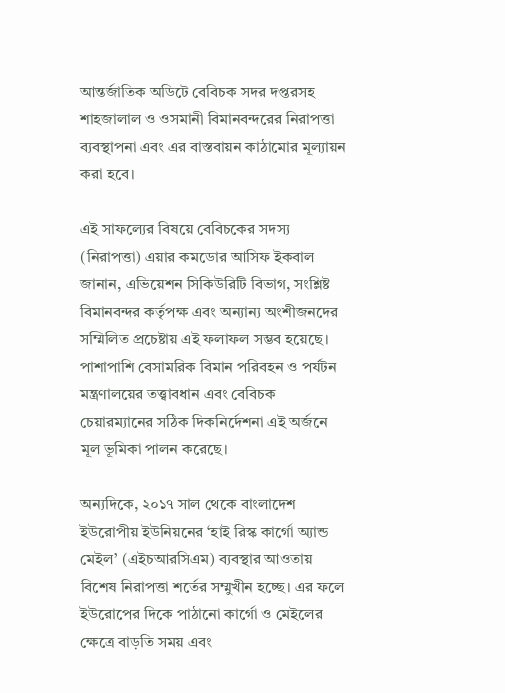আন্তর্জাতিক অডিটে বেবিচক সদর দপ্তরসহ শাহজালাল ও ওসমানী বিমানবন্দরের নিরাপত্তা ব্যবস্থাপনা এবং এর বাস্তবায়ন কাঠামোর মূল্যায়ন করা হবে।

এই সাফল্যের বিষয়ে বেবিচকের সদস্য (নিরাপত্তা) এয়ার কমডোর আসিফ ইকবাল জানান, এভিয়েশন সিকিউরিটি বিভাগ, সংশ্লিষ্ট বিমানবন্দর কর্তৃপক্ষ এবং অন্যান্য অংশীজনদের সম্মিলিত প্রচেষ্টায় এই ফলাফল সম্ভব হয়েছে। পাশাপাশি বেসামরিক বিমান পরিবহন ও পর্যটন মন্ত্রণালয়ের তত্ত্বাবধান এবং বেবিচক চেয়ারম্যানের সঠিক দিকনির্দেশনা এই অর্জনে মূল ভূমিকা পালন করেছে।

অন্যদিকে, ২০১৭ সাল থেকে বাংলাদেশ ইউরোপীয় ইউনিয়নের ‘হাই রিস্ক কার্গো অ্যান্ড মেইল’ (এইচআরসিএম) ব্যবস্থার আওতায় বিশেষ নিরাপত্তা শর্তের সম্মুখীন হচ্ছে। এর ফলে ইউরোপের দিকে পাঠানো কার্গো ও মেইলের ক্ষেত্রে বাড়তি সময় এবং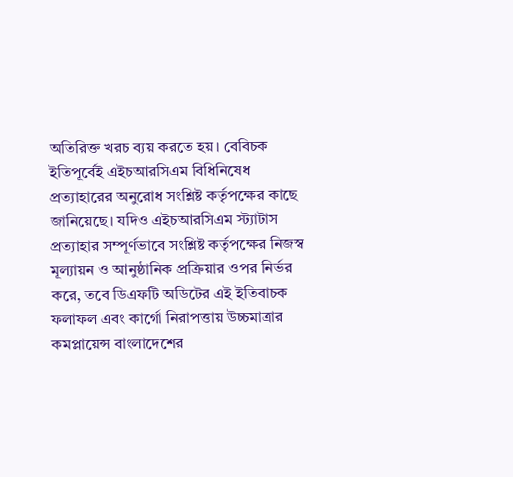অতিরিক্ত খরচ ব্যয় করতে হয়। বেবিচক ইতিপূর্বেই এইচআরসিএম বিধিনিষেধ প্রত্যাহারের অনুরোধ সংশ্লিষ্ট কর্তৃপক্ষের কাছে জানিয়েছে। যদিও এইচআরসিএম স্ট্যাটাস প্রত্যাহার সম্পূর্ণভাবে সংশ্লিষ্ট কর্তৃপক্ষের নিজস্ব মূল্যায়ন ও আনুষ্ঠানিক প্রক্রিয়ার ওপর নির্ভর করে, তবে ডিএফটি অডিটের এই ইতিবাচক ফলাফল এবং কার্গো নিরাপত্তায় উচ্চমাত্রার কমপ্লায়েন্স বাংলাদেশের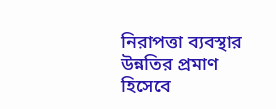নিরাপত্তা ব্যবস্থার উন্নতির প্রমাণ হিসেবে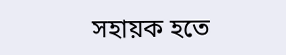সহায়ক হতে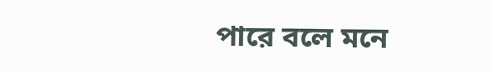পারে বলে মনে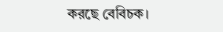করছে বেবিচক।